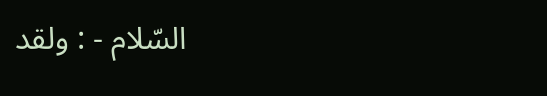السّلام - : ولقد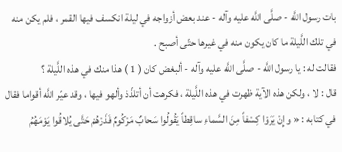بات رسول اللَّه - صلَّى اللَّه عليه وآله - عند بعض أزواجه في ليلة انكسف فيها القمر ، فلم يكن منه في تلك اللَّيلة ما كان يكون منه في غيرها حتّى أصبح .
فقالت له : يا رسول اللَّه - صلَّى اللَّه عليه وآله - ألبغض كان ( 1 ) هذا منك في هذه اللَّيلة ؟
قال : لا ، ولكن هذه الآية ظهرت في هذه اللَّيلة ، فكرهت أن أتلذّذ وألهو فيها ، وقد عيّر اللَّه أقواما فقال في كتابه : « وإِنْ يَرَوْا كِسْفاً مِنَ السَّماءِ ساقِطاً يَقُولُوا سَحابٌ مَرْكُومٌ فَذَرْهُمْ حَتَّى يُلاقُوا يَوْمَهُمُ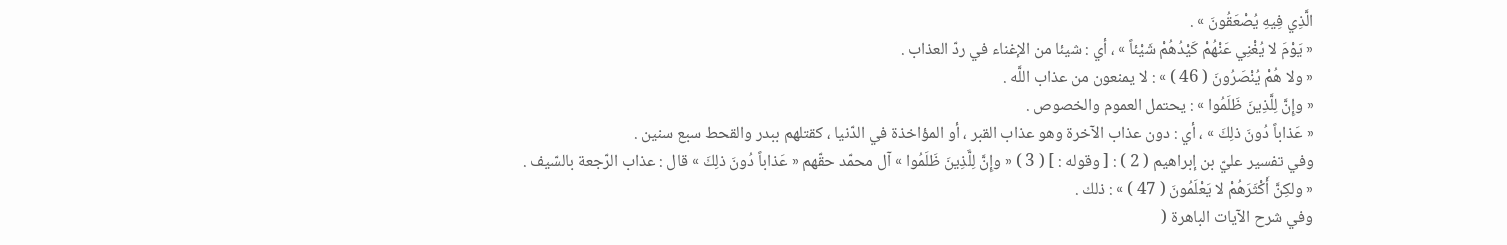الَّذِي فِيهِ يُصْعَقُونَ » .
« يَوْمَ لا يُغْنِي عَنْهُمْ كَيْدُهُمْ شَيْئاً » ، أي : شيئا من الإغناء في ردّ العذاب .
« ولا هُمْ يُنْصَرُونَ ( 46 ) » : لا يمنعون من عذاب اللَّه .
« وإِنَّ لِلَّذِينَ ظَلَمُوا » : يحتمل العموم والخصوص .
« عَذاباً دُونَ ذلِكَ » ، أي : دون عذاب الآخرة وهو عذاب القبر ، أو المؤاخذة في الدّنيا ، كقتلهم ببدر والقحط سبع سنين .
وفي تفسير عليّ بن إبراهيم ( 2 ) : [ وقوله : ] ( 3 ) « وإِنَّ لِلَّذِينَ ظَلَمُوا » آل محمّد حقّهم « عَذاباً دُونَ ذلِكَ » قال : عذاب الرّجعة بالسّيف .
« ولكِنَّ أَكْثَرَهُمْ لا يَعْلَمُونَ ( 47 ) » : ذلك .
وفي شرح الآيات الباهرة (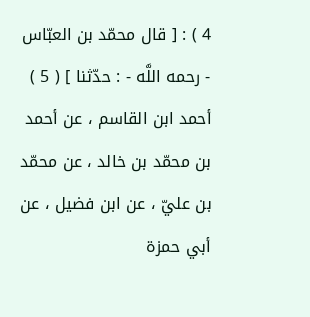4 ) : [ قال محمّد بن العبّاس - رحمه اللَّه - : حدّثنا ] ( 5 ) أحمد ابن القاسم ، عن أحمد بن محمّد بن خالد ، عن محمّد بن عليّ ، عن ابن فضيل ، عن أبي حمزة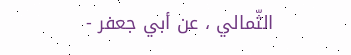الثّمالي ، عن أبي جعفر -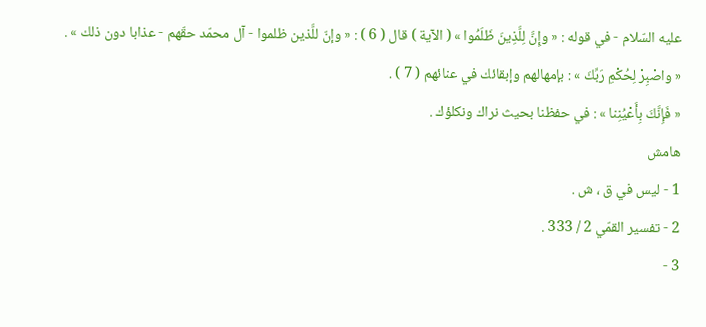عليه السّلام - في قوله : « وإِنَّ لِلَّذِينَ ظَلَمُوا » ( الآية ) قال ( 6 ) : « وإنّ للَّذين ظلموا - آل محمّد حقّهم - عذابا دون ذلك » .
« واصْبِرْ لِحُكْمِ رَبِّكَ » : بإمهالهم وإبقائك في عنائهم ( 7 ) .
« فَإِنَّكَ بِأَعْيُنِنا » : في حفظنا بحيث نراك ونكلؤك .
هامش
1 - ليس في ق ، ش .
2 - تفسير القمّي 2 / 333 .
3 -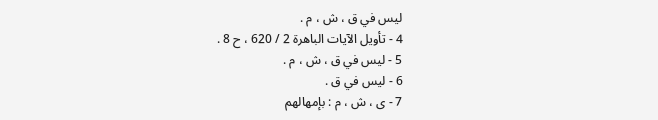ليس في ق ، ش ، م .
4 - تأويل الآيات الباهرة 2 / 620 ، ح 8 .
5 - ليس في ق ، ش ، م .
6 - ليس في ق .
7 - ى ، ش ، م : بإمهالهم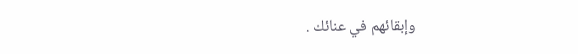وإبقائهم في عنائك .